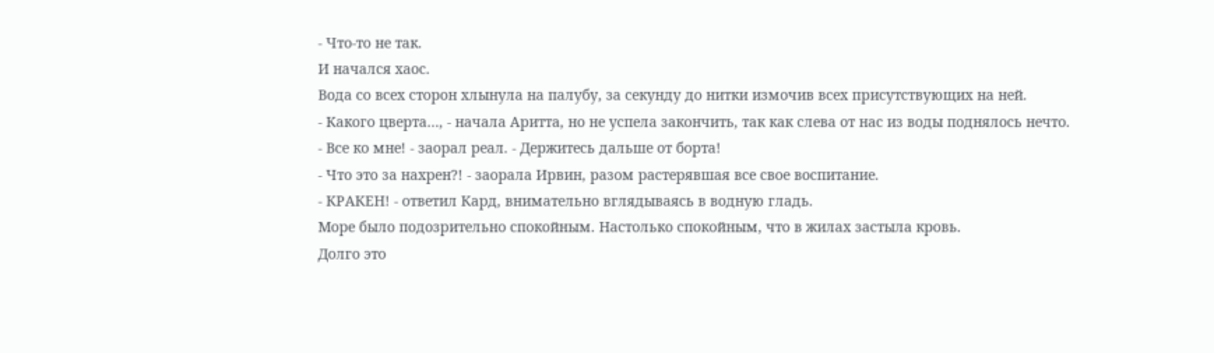- Что-то не так.
И начался хаос.
Вода со всех сторон хлынула на палубу, за секунду до нитки измочив всех присутствующих на ней.
- Какого цверта…, - начала Аритта, но не успела закончить, так как слева от нас из воды поднялось нечто.
- Все ко мне! - заорал реал. - Держитесь дальше от борта!
- Что это за нахрен?! - заорала Ирвин, разом растерявшая все свое воспитание.
- КРАКЕН! - ответил Кард, внимательно вглядываясь в водную гладь.
Море было подозрительно спокойным. Настолько спокойным, что в жилах застыла кровь.
Долго это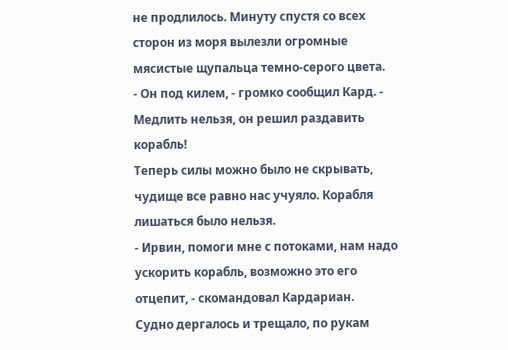не продлилось. Минуту спустя со всех сторон из моря вылезли огромные мясистые щупальца темно-серого цвета.
- Он под килем, - громко сообщил Кард. - Медлить нельзя, он решил раздавить корабль!
Теперь силы можно было не скрывать, чудище все равно нас учуяло. Корабля лишаться было нельзя.
- Ирвин, помоги мне с потоками, нам надо ускорить корабль, возможно это его отцепит, - скомандовал Кардариан.
Судно дергалось и трещало, по рукам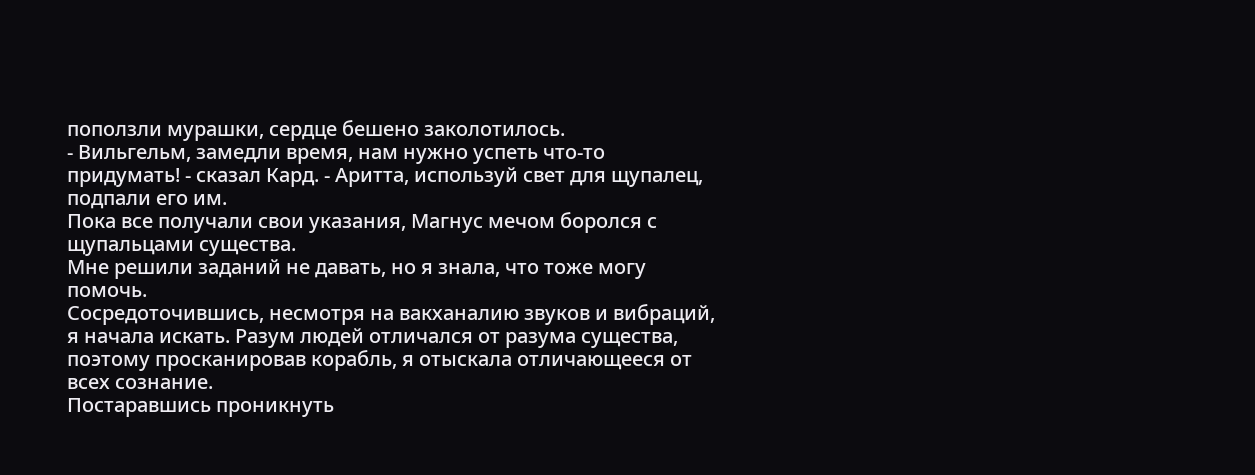поползли мурашки, сердце бешено заколотилось.
- Вильгельм, замедли время, нам нужно успеть что-то придумать! - сказал Кард. - Аритта, используй свет для щупалец, подпали его им.
Пока все получали свои указания, Магнус мечом боролся с щупальцами существа.
Мне решили заданий не давать, но я знала, что тоже могу помочь.
Сосредоточившись, несмотря на вакханалию звуков и вибраций, я начала искать. Разум людей отличался от разума существа, поэтому просканировав корабль, я отыскала отличающееся от всех сознание.
Постаравшись проникнуть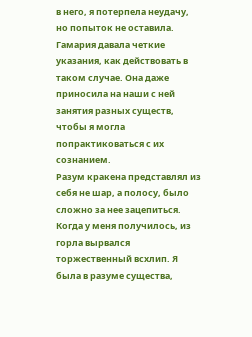в него, я потерпела неудачу, но попыток не оставила. Гамария давала четкие указания, как действовать в таком случае. Она даже приносила на наши с ней занятия разных существ, чтобы я могла попрактиковаться с их сознанием.
Разум кракена представлял из себя не шар, а полосу, было сложно за нее зацепиться. Когда у меня получилось, из горла вырвался торжественный всхлип. Я была в разуме существа,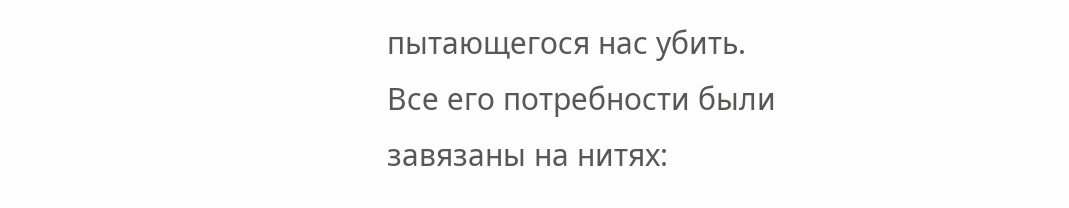пытающегося нас убить.
Все его потребности были завязаны на нитях: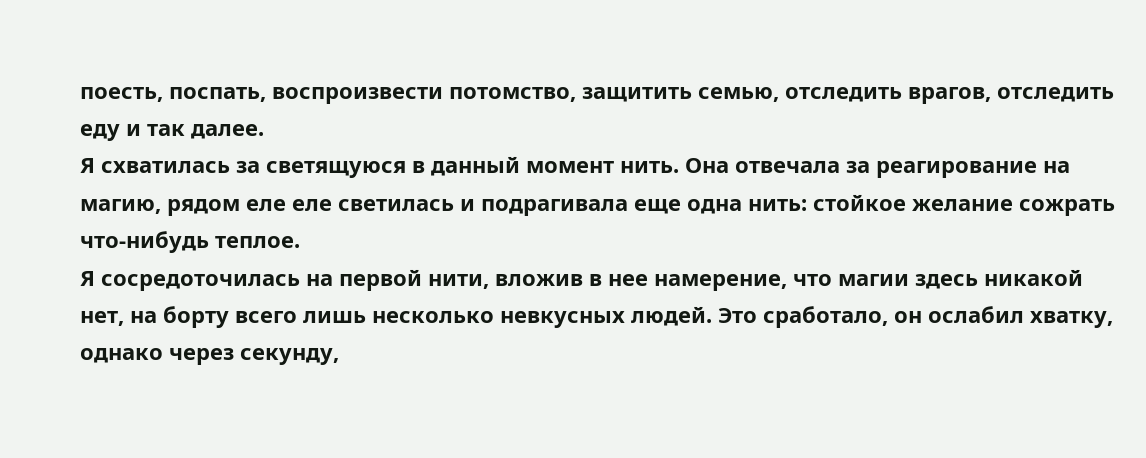поесть, поспать, воспроизвести потомство, защитить семью, отследить врагов, отследить еду и так далее.
Я схватилась за светящуюся в данный момент нить. Она отвечала за реагирование на магию, рядом еле еле светилась и подрагивала еще одна нить: стойкое желание сожрать что-нибудь теплое.
Я сосредоточилась на первой нити, вложив в нее намерение, что магии здесь никакой нет, на борту всего лишь несколько невкусных людей. Это сработало, он ослабил хватку, однако через секунду,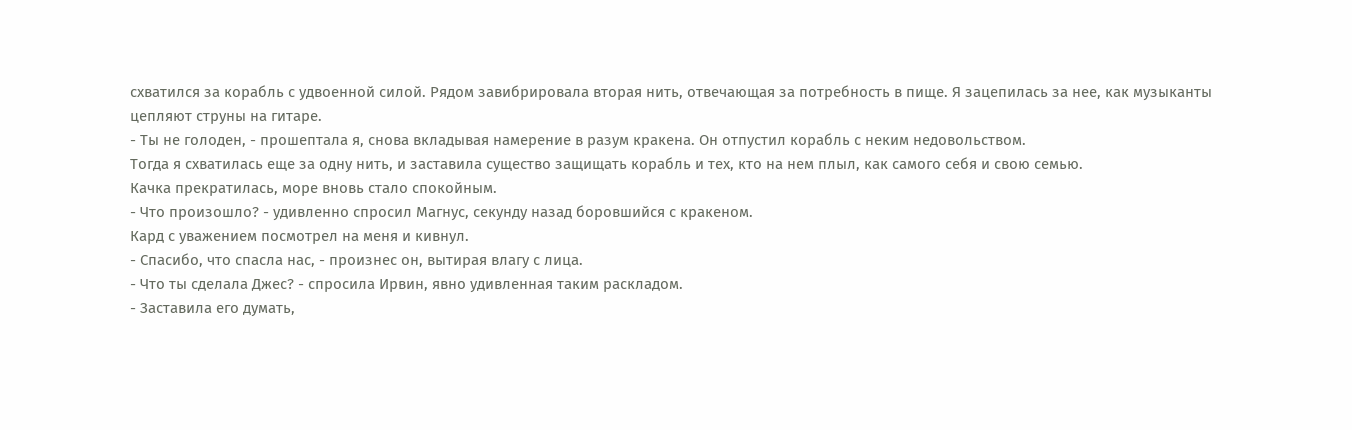схватился за корабль с удвоенной силой. Рядом завибрировала вторая нить, отвечающая за потребность в пище. Я зацепилась за нее, как музыканты цепляют струны на гитаре.
- Ты не голоден, - прошептала я, снова вкладывая намерение в разум кракена. Он отпустил корабль с неким недовольством.
Тогда я схватилась еще за одну нить, и заставила существо защищать корабль и тех, кто на нем плыл, как самого себя и свою семью.
Качка прекратилась, море вновь стало спокойным.
- Что произошло? - удивленно спросил Магнус, секунду назад боровшийся с кракеном.
Кард с уважением посмотрел на меня и кивнул.
- Спасибо, что спасла нас, - произнес он, вытирая влагу с лица.
- Что ты сделала Джес? - спросила Ирвин, явно удивленная таким раскладом.
- Заставила его думать,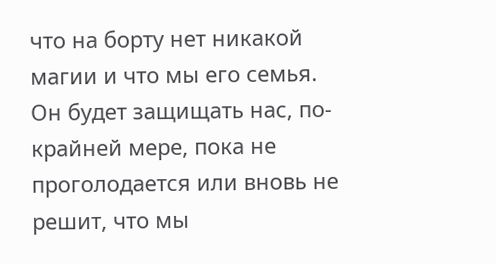что на борту нет никакой магии и что мы его семья. Он будет защищать нас, по-крайней мере, пока не проголодается или вновь не решит, что мы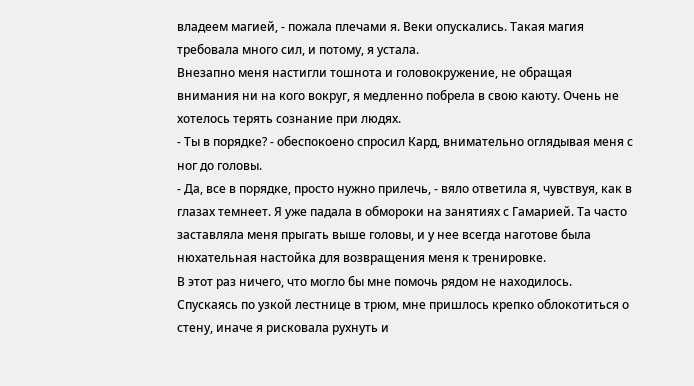владеем магией, - пожала плечами я. Веки опускались. Такая магия требовала много сил, и потому, я устала.
Внезапно меня настигли тошнота и головокружение, не обращая внимания ни на кого вокруг, я медленно побрела в свою каюту. Очень не хотелось терять сознание при людях.
- Ты в порядке? - обеспокоено спросил Кард, внимательно оглядывая меня с ног до головы.
- Да, все в порядке, просто нужно прилечь, - вяло ответила я, чувствуя, как в глазах темнеет. Я уже падала в обмороки на занятиях с Гамарией. Та часто заставляла меня прыгать выше головы, и у нее всегда наготове была нюхательная настойка для возвращения меня к тренировке.
В этот раз ничего, что могло бы мне помочь рядом не находилось.
Спускаясь по узкой лестнице в трюм, мне пришлось крепко облокотиться о стену, иначе я рисковала рухнуть и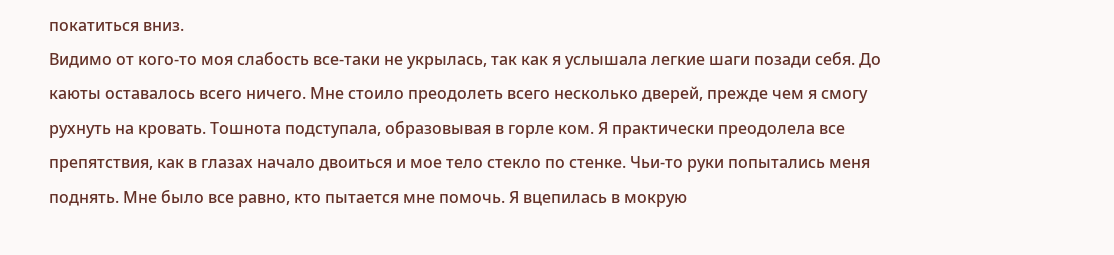покатиться вниз.
Видимо от кого-то моя слабость все-таки не укрылась, так как я услышала легкие шаги позади себя. До каюты оставалось всего ничего. Мне стоило преодолеть всего несколько дверей, прежде чем я смогу рухнуть на кровать. Тошнота подступала, образовывая в горле ком. Я практически преодолела все препятствия, как в глазах начало двоиться и мое тело стекло по стенке. Чьи-то руки попытались меня поднять. Мне было все равно, кто пытается мне помочь. Я вцепилась в мокрую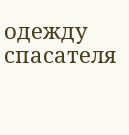одежду спасателя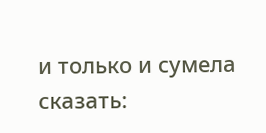и только и сумела сказать: